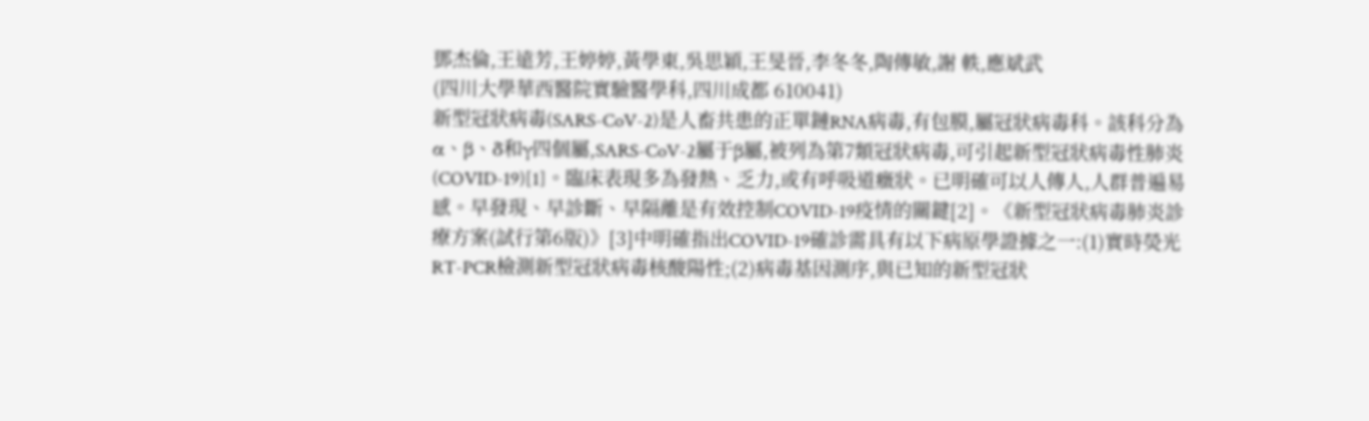鄧杰倫,王遠芳,王婷婷,黃學東,吳思穎,王旻晉,李冬冬,陶傳敏,謝 軼,應斌武
(四川大學華西醫院實驗醫學科,四川成都 610041)
新型冠狀病毒(SARS-CoV-2)是人畜共患的正單鏈RNA病毒,有包膜,屬冠狀病毒科。該科分為α、β、δ和γ四個屬,SARS-CoV-2屬于β屬,被列為第7類冠狀病毒,可引起新型冠狀病毒性肺炎(COVID-19)[1]。臨床表現多為發熱、乏力,或有呼吸道癥狀。已明確可以人傳人,人群普遍易感。早發現、早診斷、早隔離是有效控制COVID-19疫情的關鍵[2]。《新型冠狀病毒肺炎診療方案(試行第6版)》[3]中明確指出COVID-19確診需具有以下病原學證據之一:(1)實時熒光RT-PCR檢測新型冠狀病毒核酸陽性;(2)病毒基因測序,與已知的新型冠狀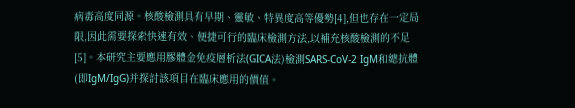病毒高度同源。核酸檢測具有早期、靈敏、特異度高等優勢[4],但也存在一定局限,因此需要探索快速有效、便捷可行的臨床檢測方法,以補充核酸檢測的不足[5]。本研究主要應用膠體金免疫層析法(GICA法)檢測SARS-CoV-2 IgM和總抗體(即IgM/IgG)并探討該項目在臨床應用的價值。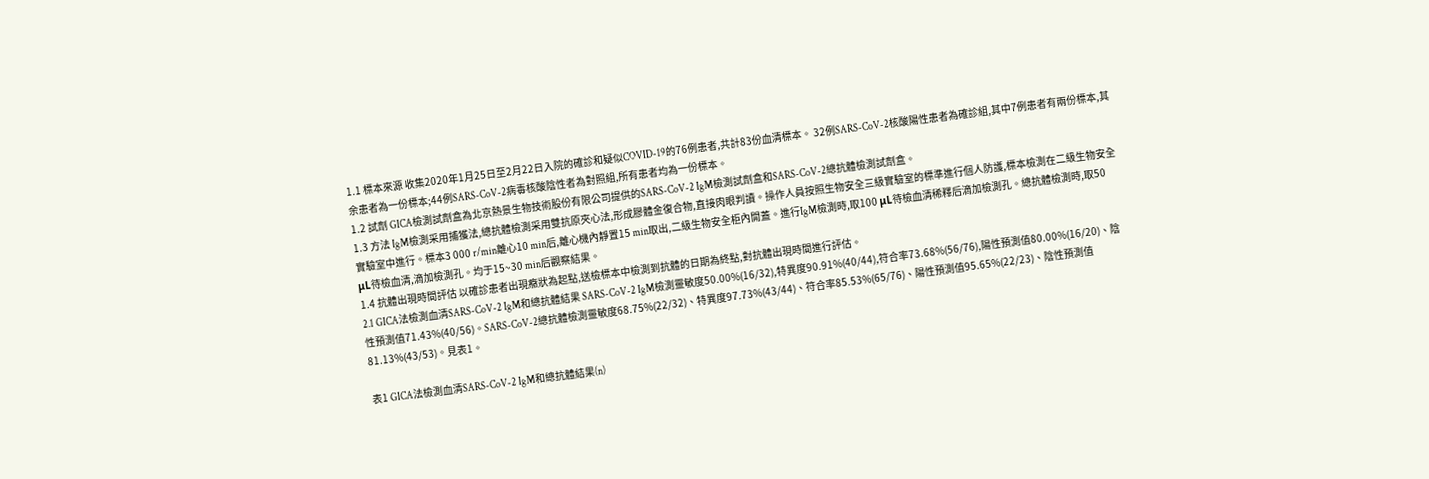1.1 標本來源 收集2020年1月25日至2月22日入院的確診和疑似COVID-19的76例患者,共計83份血清標本。 32例SARS-CoV-2核酸陽性患者為確診組,其中7例患者有兩份標本,其余患者為一份標本;44例SARS-CoV-2病毒核酸陰性者為對照組,所有患者均為一份標本。
1.2 試劑 GICA檢測試劑盒為北京熱景生物技術股份有限公司提供的SARS-CoV-2 IgM檢測試劑盒和SARS-CoV-2總抗體檢測試劑盒。
1.3 方法 IgM檢測采用捕獲法,總抗體檢測采用雙抗原夾心法,形成膠體金復合物,直接肉眼判讀。操作人員按照生物安全三級實驗室的標準進行個人防護,標本檢測在二級生物安全實驗室中進行。標本3 000 r/min離心10 min后,離心機內靜置15 min取出,二級生物安全柜內開蓋。進行IgM檢測時,取100 μL待檢血清稀釋后滴加檢測孔。總抗體檢測時,取50 μL待檢血清,滴加檢測孔。均于15~30 min后觀察結果。
1.4 抗體出現時間評估 以確診患者出現癥狀為起點,送檢標本中檢測到抗體的日期為終點,對抗體出現時間進行評估。
2.1 GICA法檢測血清SARS-CoV-2 IgM和總抗體結果 SARS-CoV-2 IgM檢測靈敏度50.00%(16/32),特異度90.91%(40/44),符合率73.68%(56/76),陽性預測值80.00%(16/20)、陰性預測值71.43%(40/56)。SARS-CoV-2總抗體檢測靈敏度68.75%(22/32)、特異度97.73%(43/44)、符合率85.53%(65/76)、陽性預測值95.65%(22/23)、陰性預測值81.13%(43/53)。見表1。

表1 GICA法檢測血清SARS-CoV-2 IgM和總抗體結果(n)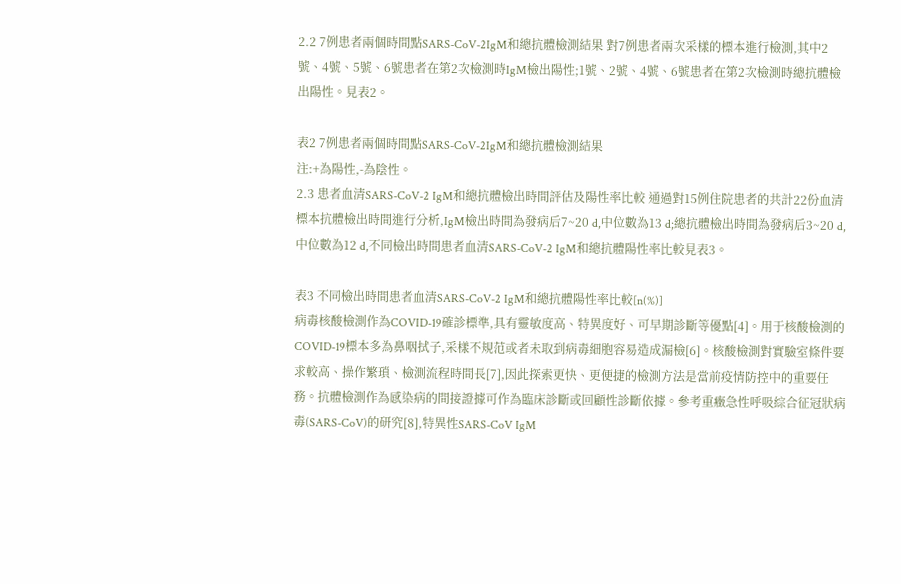2.2 7例患者兩個時間點SARS-CoV-2IgM和總抗體檢測結果 對7例患者兩次采樣的標本進行檢測,其中2號、4號、5號、6號患者在第2次檢測時IgM檢出陽性;1號、2號、4號、6號患者在第2次檢測時總抗體檢出陽性。見表2。

表2 7例患者兩個時間點SARS-CoV-2IgM和總抗體檢測結果
注:+為陽性,-為陰性。
2.3 患者血清SARS-CoV-2 IgM和總抗體檢出時間評估及陽性率比較 通過對15例住院患者的共計22份血清標本抗體檢出時間進行分析,IgM檢出時間為發病后7~20 d,中位數為13 d;總抗體檢出時間為發病后3~20 d,中位數為12 d,不同檢出時間患者血清SARS-CoV-2 IgM和總抗體陽性率比較見表3。

表3 不同檢出時間患者血清SARS-CoV-2 IgM和總抗體陽性率比較[n(%)]
病毒核酸檢測作為COVID-19確診標準,具有靈敏度高、特異度好、可早期診斷等優點[4]。用于核酸檢測的COVID-19標本多為鼻咽拭子,采樣不規范或者未取到病毒細胞容易造成漏檢[6]。核酸檢測對實驗室條件要求較高、操作繁瑣、檢測流程時間長[7],因此探索更快、更便捷的檢測方法是當前疫情防控中的重要任務。抗體檢測作為感染病的間接證據可作為臨床診斷或回顧性診斷依據。參考重癥急性呼吸綜合征冠狀病毒(SARS-CoV)的研究[8],特異性SARS-CoV IgM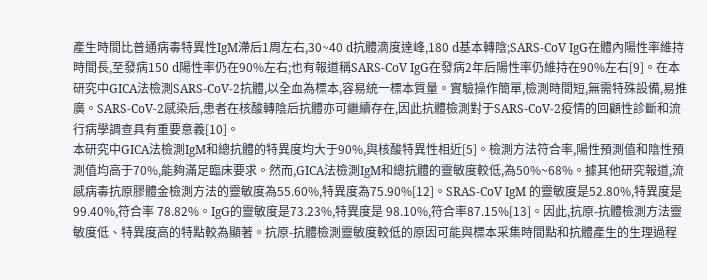產生時間比普通病毒特異性IgM滯后1周左右,30~40 d抗體滴度達峰,180 d基本轉陰;SARS-CoV IgG在體內陽性率維持時間長,至發病150 d陽性率仍在90%左右;也有報道稱SARS-CoV IgG在發病2年后陽性率仍維持在90%左右[9]。在本研究中GICA法檢測SARS-CoV-2抗體,以全血為標本,容易統一標本質量。實驗操作簡單,檢測時間短,無需特殊設備,易推廣。SARS-CoV-2感染后,患者在核酸轉陰后抗體亦可繼續存在,因此抗體檢測對于SARS-CoV-2疫情的回顧性診斷和流行病學調查具有重要意義[10]。
本研究中GICA法檢測IgM和總抗體的特異度均大于90%,與核酸特異性相近[5]。檢測方法符合率,陽性預測值和陰性預測值均高于70%,能夠滿足臨床要求。然而,GICA法檢測IgM和總抗體的靈敏度較低,為50%~68%。據其他研究報道,流感病毒抗原膠體金檢測方法的靈敏度為55.60%,特異度為75.90%[12]。SRAS-CoV IgM 的靈敏度是52.80%,特異度是99.40%,符合率 78.82%。IgG的靈敏度是73.23%,特異度是 98.10%,符合率87.15%[13]。因此,抗原-抗體檢測方法靈敏度低、特異度高的特點較為顯著。抗原-抗體檢測靈敏度較低的原因可能與標本采集時間點和抗體產生的生理過程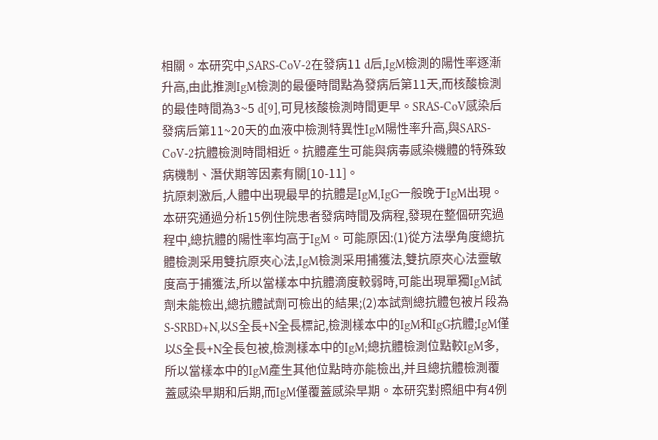相關。本研究中,SARS-CoV-2在發病11 d后,IgM檢測的陽性率逐漸升高,由此推測IgM檢測的最優時間點為發病后第11天,而核酸檢測的最佳時間為3~5 d[9],可見核酸檢測時間更早。SRAS-CoV感染后發病后第11~20天的血液中檢測特異性IgM陽性率升高,與SARS-CoV-2抗體檢測時間相近。抗體產生可能與病毒感染機體的特殊致病機制、潛伏期等因素有關[10-11]。
抗原刺激后,人體中出現最早的抗體是IgM,IgG一般晚于IgM出現。本研究通過分析15例住院患者發病時間及病程,發現在整個研究過程中,總抗體的陽性率均高于IgM。可能原因:(1)從方法學角度總抗體檢測采用雙抗原夾心法,IgM檢測采用捕獲法,雙抗原夾心法靈敏度高于捕獲法,所以當樣本中抗體滴度較弱時,可能出現單獨IgM試劑未能檢出,總抗體試劑可檢出的結果;(2)本試劑總抗體包被片段為S-SRBD+N,以S全長+N全長標記,檢測樣本中的IgM和IgG抗體;IgM僅以S全長+N全長包被,檢測樣本中的IgM;總抗體檢測位點較IgM多,所以當樣本中的IgM產生其他位點時亦能檢出,并且總抗體檢測覆蓋感染早期和后期,而IgM僅覆蓋感染早期。本研究對照組中有4例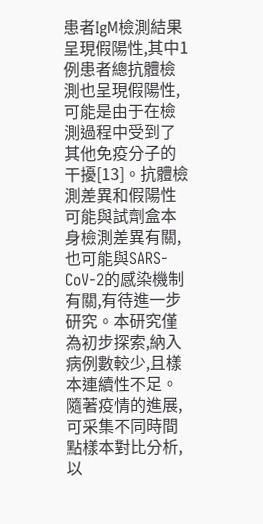患者IgM檢測結果呈現假陽性,其中1例患者總抗體檢測也呈現假陽性,可能是由于在檢測過程中受到了其他免疫分子的干擾[13]。抗體檢測差異和假陽性可能與試劑盒本身檢測差異有關,也可能與SARS-CoV-2的感染機制有關,有待進一步研究。本研究僅為初步探索,納入病例數較少,且樣本連續性不足。隨著疫情的進展,可采集不同時間點樣本對比分析,以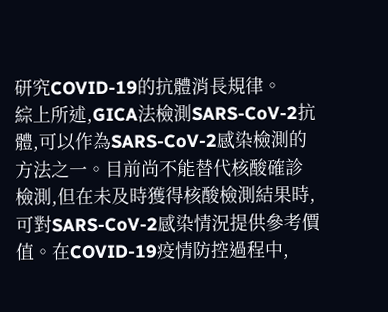研究COVID-19的抗體消長規律。
綜上所述,GICA法檢測SARS-CoV-2抗體,可以作為SARS-CoV-2感染檢測的方法之一。目前尚不能替代核酸確診檢測,但在未及時獲得核酸檢測結果時,可對SARS-CoV-2感染情況提供參考價值。在COVID-19疫情防控過程中,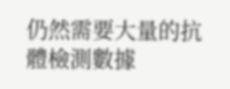仍然需要大量的抗體檢測數據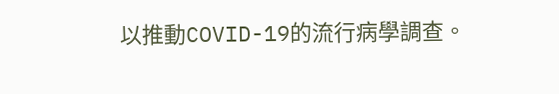以推動COVID-19的流行病學調查。